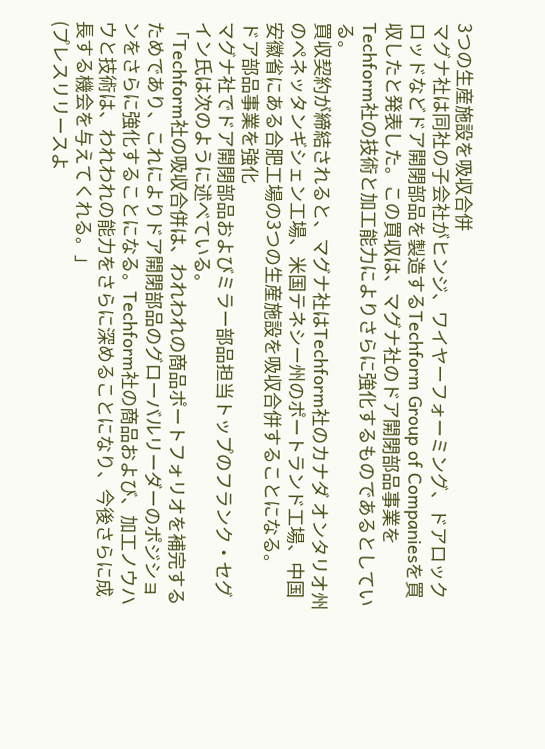3つの生産施設を吸収合併
マグナ社は同社の子会社がヒンジ、ワイヤーフォーミング、ドアロックロッドなどドア開閉部品を製造するTechform Group of Companiesを買収したと発表した。この買収は、マグナ社のドア開閉部品事業をTechform社の技術と加工能力によりさらに強化するものであるとしている。
買収契約が締結されると、マグナ社はTechform社のカナダ オンタリオ州のペネッタンギシェン工場、米国テネシー州のポートランド工場、中国安徽省にある合肥工場の3つの生産施設を吸収合併することになる。
ドア部品事業を強化
マグナ社でドア開閉部品およびミラー部品担当トップのフランク・セグイン氏は次のように述べている。
「Techform社の吸収合併は、われわれの商品ポートフォリオを補完するためであり、これによりドア開閉部品のグローバルリーダーのポジションをさらに強化することになる。Techform社の商品および、加工ノウハウと技術は、われわれの能力をさらに深めることになり、今後さらに成長する機会を与えてくれる。」
(プレスリリースよ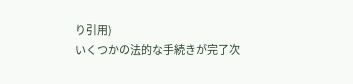り引用)
いくつかの法的な手続きが完了次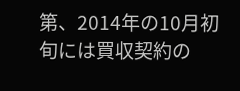第、2014年の10月初旬には買収契約の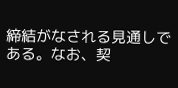締結がなされる見通しである。なお、契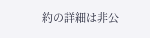約の詳細は非公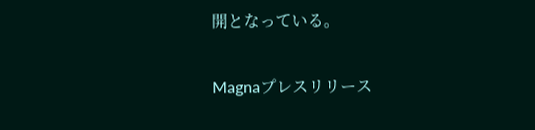開となっている。

Magnaプレスリリース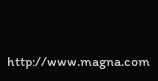http://www.magna.com